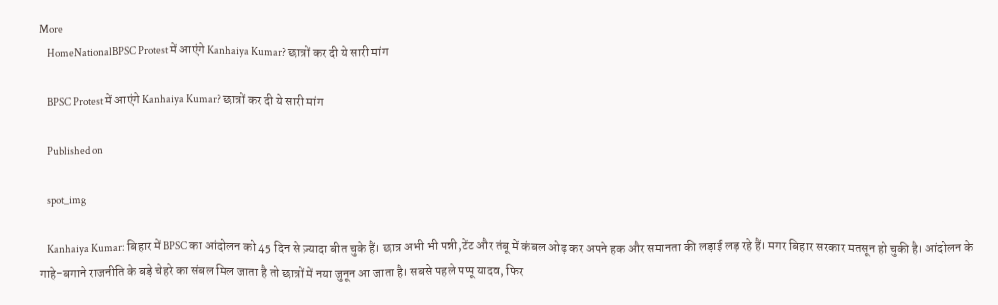More
    HomeNationalBPSC Protest में आएंगे Kanhaiya Kumar? छात्रों कर दी ये सारी मांग

    BPSC Protest में आएंगे Kanhaiya Kumar? छात्रों कर दी ये सारी मांग

    Published on

    spot_img

    Kanhaiya Kumar: बिहार में BPSC का आंदोलन को 45 दिन से ज़्यादा बीत चुके हैं। छात्र अभी भी पन्नी,टेंट और तंबू में कंबल ओढ़ कर अपने हक और समानता की लड़ाई लड़ रहे हैं। मगर बिहार सरकार मतसून हो चुकी है। आंदोलन के गाहे-बगाने राजनीति के बड़े चेहरे का संबल मिल जाता है तो छात्रों में नया जुनून आ जाता है। सबसे पहले पप्पू यादव, फिर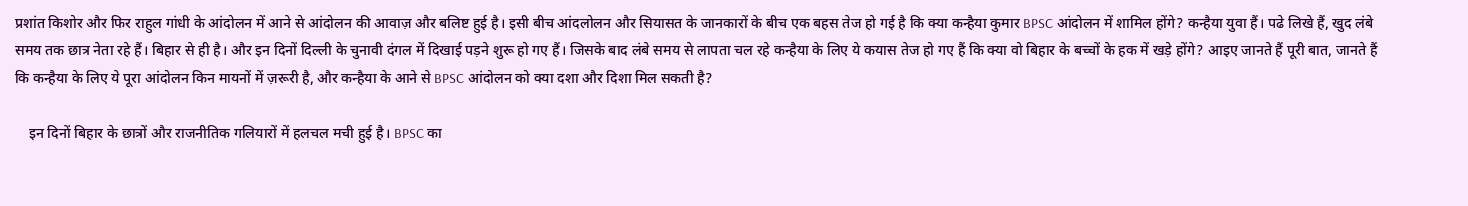प्रशांत किशोर और फिर राहुल गांधी के आंदोलन में आने से आंदोलन की आवाज़ और बलिष्ट हुई है। इसी बीच आंदलोलन और सियासत के जानकारों के बीच एक बहस तेज हो गई है कि क्या कन्हैया कुमार BPSC आंदोलन में शामिल होंगे? कन्हैया युवा हैं। पढे लिखे हैं, खुद लंबे समय तक छात्र नेता रहे हैं। बिहार से ही है। और इन दिनों दिल्ली के चुनावी दंगल में दिखाई पड़ने शुरू हो गए हैं। जिसके बाद लंबे समय से लापता चल रहे कन्हैया के लिए ये कयास तेज हो गए हैं कि क्या वो बिहार के बच्चों के हक में खड़े होंगे? आइए जानते हैं पूरी बात, जानते हैं कि कन्हैया के लिए ये पूरा आंदोलन किन मायनों में ज़रूरी है, और कन्हैया के आने से BPSC आंदोलन को क्या दशा और दिशा मिल सकती है?

    इन दिनों बिहार के छात्रों और राजनीतिक गलियारों में हलचल मची हुई है। BPSC का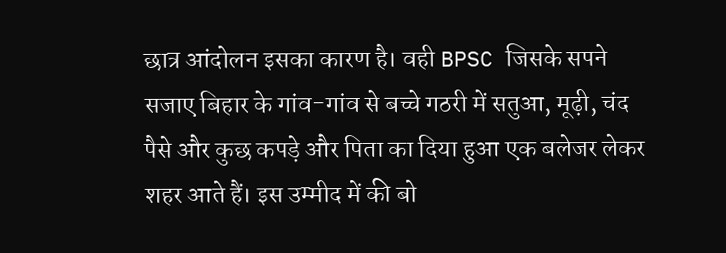छात्र आंदोलन इसका कारण है। वही BPSC जिसके सपने सजाए बिहार के गांव-गांव से बच्चे गठरी में सतुआ, मूढ़ी, चंद पैसे और कुछ कपड़े और पिता का दिया हुआ एक बलेजर लेकर शहर आते हैं। इस उम्मीद में की बो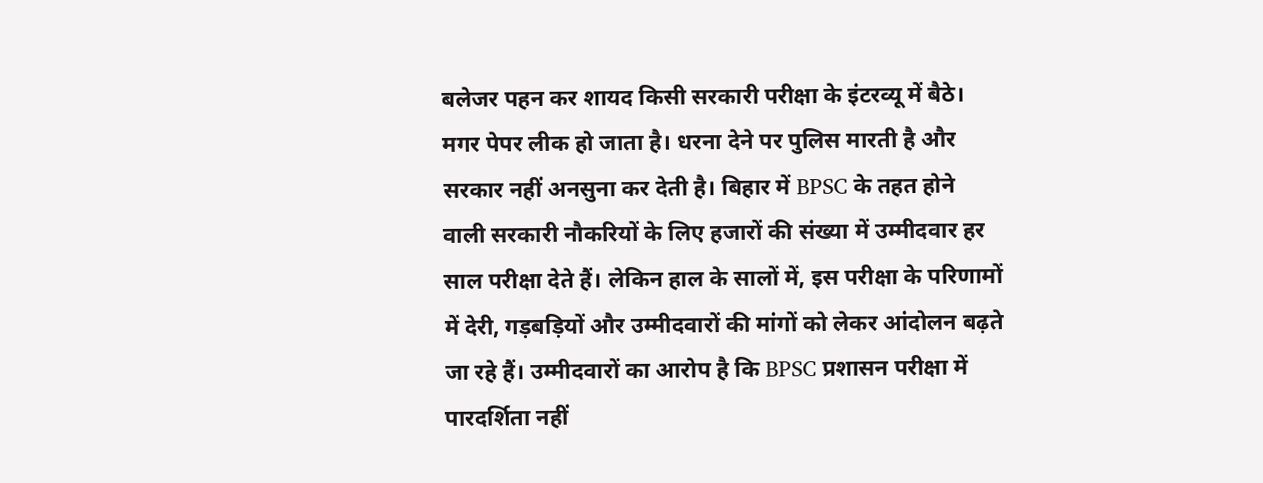बलेजर पहन कर शायद किसी सरकारी परीक्षा के इंटरव्यू में बैठे। मगर पेपर लीक हो जाता है। धरना देने पर पुलिस मारती है और सरकार नहीं अनसुना कर देती है। बिहार में BPSC के तहत होने वाली सरकारी नौकरियों के लिए हजारों की संख्या में उम्मीदवार हर साल परीक्षा देते हैं। लेकिन हाल के सालों में, इस परीक्षा के परिणामों में देरी, गड़बड़ियों और उम्मीदवारों की मांगों को लेकर आंदोलन बढ़ते जा रहे हैं। उम्मीदवारों का आरोप है कि BPSC प्रशासन परीक्षा में पारदर्शिता नहीं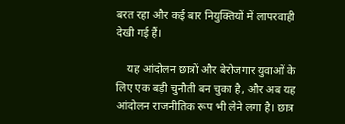बरत रहा और कई बार नियुक्तियों में लापरवाही देखी गई हैं।

    यह आंदोलन छात्रों और बेरोजगार युवाओं के लिए एक बड़ी चुनौती बन चुका है, और अब यह आंदोलन राजनीतिक रूप भी लेने लगा है। छात्र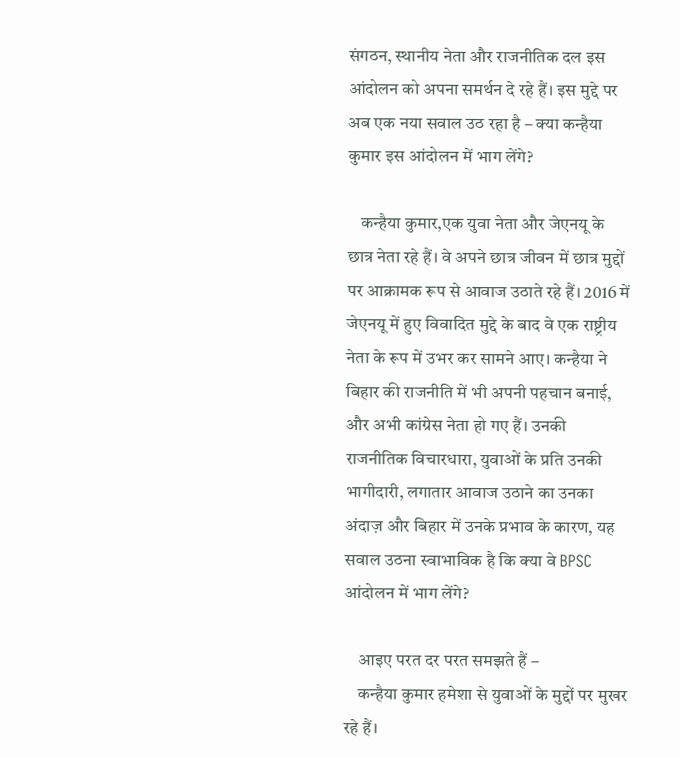संगठन, स्थानीय नेता और राजनीतिक दल इस आंदोलन को अपना समर्थन दे रहे हैं। इस मुद्दे पर अब एक नया सवाल उठ रहा है – क्या कन्हैया कुमार इस आंदोलन में भाग लेंगे?

    कन्हैया कुमार,एक युवा नेता और जेएनयू के छात्र नेता रहे हैं। वे अपने छात्र जीवन में छात्र मुद्दों पर आक्रामक रूप से आवाज उठाते रहे हैं। 2016 में जेएनयू में हुए विवादित मुद्दे के बाद वे एक राष्ट्रीय नेता के रूप में उभर कर सामने आए। कन्हैया ने बिहार की राजनीति में भी अपनी पहचान बनाई, और अभी कांग्रेस नेता हो गए हैं। उनकी राजनीतिक विचारधारा, युवाओं के प्रति उनकी भागीदारी, लगातार आवाज उठाने का उनका अंदाज़ और बिहार में उनके प्रभाव के कारण, यह सवाल उठना स्वाभाविक है कि क्या वे BPSC आंदोलन में भाग लेंगे?

    आइए परत दर परत समझते हैं –
    कन्हैया कुमार हमेशा से युवाओं के मुद्दों पर मुखर रहे हैं।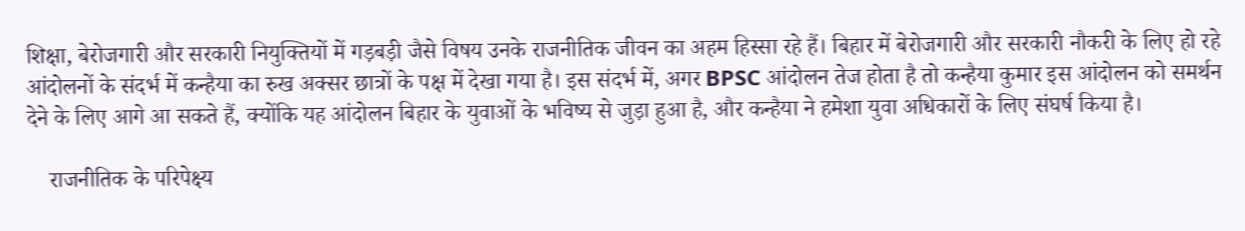शिक्षा, बेरोजगारी और सरकारी नियुक्तियों में गड़बड़ी जैसे विषय उनके राजनीतिक जीवन का अहम हिस्सा रहे हैं। बिहार में बेरोजगारी और सरकारी नौकरी के लिए हो रहे आंदोलनों के संदर्भ में कन्हैया का रुख अक्सर छात्रों के पक्ष में देखा गया है। इस संदर्भ में, अगर BPSC आंदोलन तेज होता है तो कन्हैया कुमार इस आंदोलन को समर्थन देने के लिए आगे आ सकते हैं, क्योंकि यह आंदोलन बिहार के युवाओं के भविष्य से जुड़ा हुआ है, और कन्हैया ने हमेशा युवा अधिकारों के लिए संघर्ष किया है।

    राजनीतिक के परिपेक्ष्य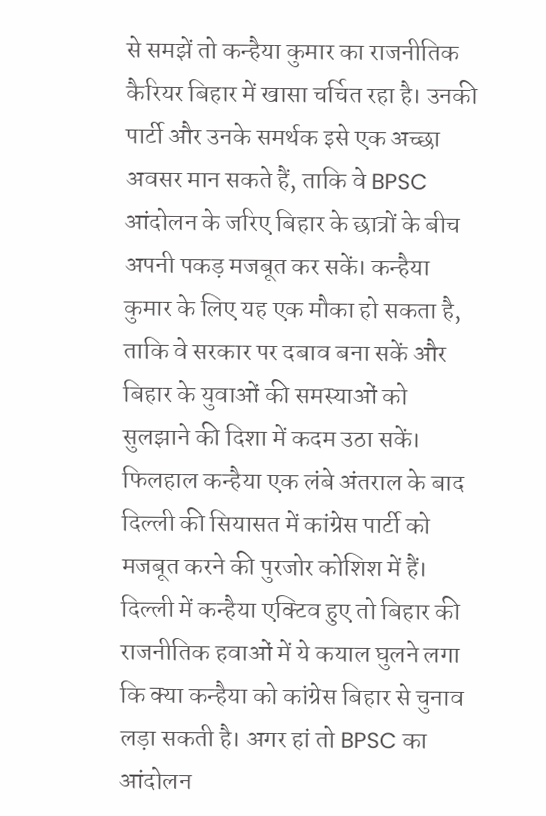से समझें तो कन्हैया कुमार का राजनीतिक कैरियर बिहार में खासा चर्चित रहा है। उनकी पार्टी और उनके समर्थक इसे एक अच्छा अवसर मान सकते हैं, ताकि वे BPSC आंदोलन के जरिए बिहार के छात्रों के बीच अपनी पकड़ मजबूत कर सकें। कन्हैया कुमार के लिए यह एक मौका हो सकता है, ताकि वे सरकार पर दबाव बना सकें और बिहार के युवाओं की समस्याओं को सुलझाने की दिशा में कदम उठा सकें। फिलहाल कन्हैया एक लंबे अंतराल के बाद दिल्ली की सियासत में कांग्रेस पार्टी को मजबूत करने की पुरजोर कोशिश में हैं। दिल्ली में कन्हैया एक्टिव हुए तो बिहार की राजनीतिक हवाओं में ये कयाल घुलने लगा कि क्या कन्हैया को कांग्रेस बिहार से चुनाव लड़ा सकती है। अगर हां तो BPSC का आंदोलन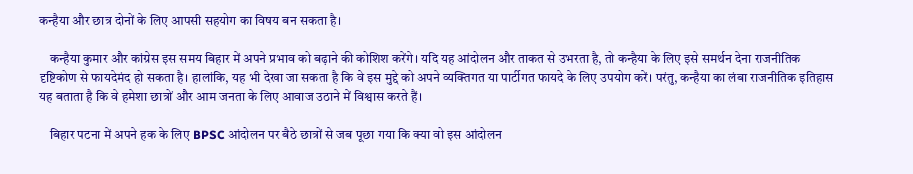कन्हैया और छात्र दोनों के लिए आपसी सहयोग का विषय बन सकता है।

    कन्हैया कुमार और कांग्रेस इस समय बिहार में अपने प्रभाव को बढ़ाने की कोशिश करेंगे। यदि यह आंदोलन और ताकत से उभरता है, तो कन्हैया के लिए इसे समर्थन देना राजनीतिक दृष्टिकोण से फायदेमंद हो सकता है। हालांकि, यह भी देखा जा सकता है कि वे इस मुद्दे को अपने व्यक्तिगत या पार्टीगत फायदे के लिए उपयोग करें। परंतु, कन्हैया का लंबा राजनीतिक इतिहास यह बताता है कि वे हमेशा छात्रों और आम जनता के लिए आवाज उठाने में विश्वास करते हैं।

    बिहार पटना में अपने हक के लिए BPSC आंदोलन पर बैठे छात्रों से जब पूछा गया कि क्या वो इस आंदोलन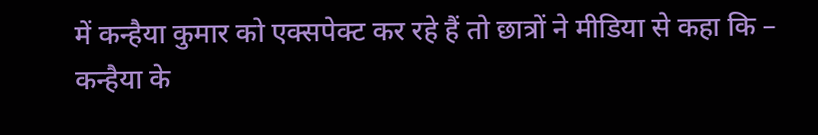में कन्हैया कुमार को एक्सपेक्ट कर रहे हैं तो छात्रों ने मीडिया से कहा कि – कन्हैया के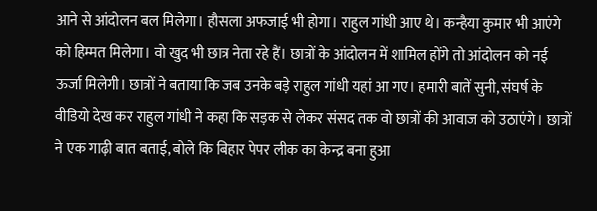आने से आंदोलन बल मिलेगा। हौसला अफजाई भी होगा। राहुल गांधी आए थे। कन्हैया कुमार भी आएंगे को हिम्मत मिलेगा। वो खुद भी छात्र नेता रहे हैं। छात्रों के आंदोलन में शामिल होंगे तो आंदोलन को नई ऊर्जा मिलेगी। छात्रों ने बताया कि जब उनके बड़े राहुल गांधी यहां आ गए। हमारी बातें सुनी, संघर्ष के वीडियो देख कर राहुल गांधी ने कहा कि सड़क से लेकर संसद तक वो छात्रों की आवाज को उठाएंगे। छात्रों ने एक गाढ़ी बात बताई, बोले कि बिहार पेपर लीक का केन्द्र बना हुआ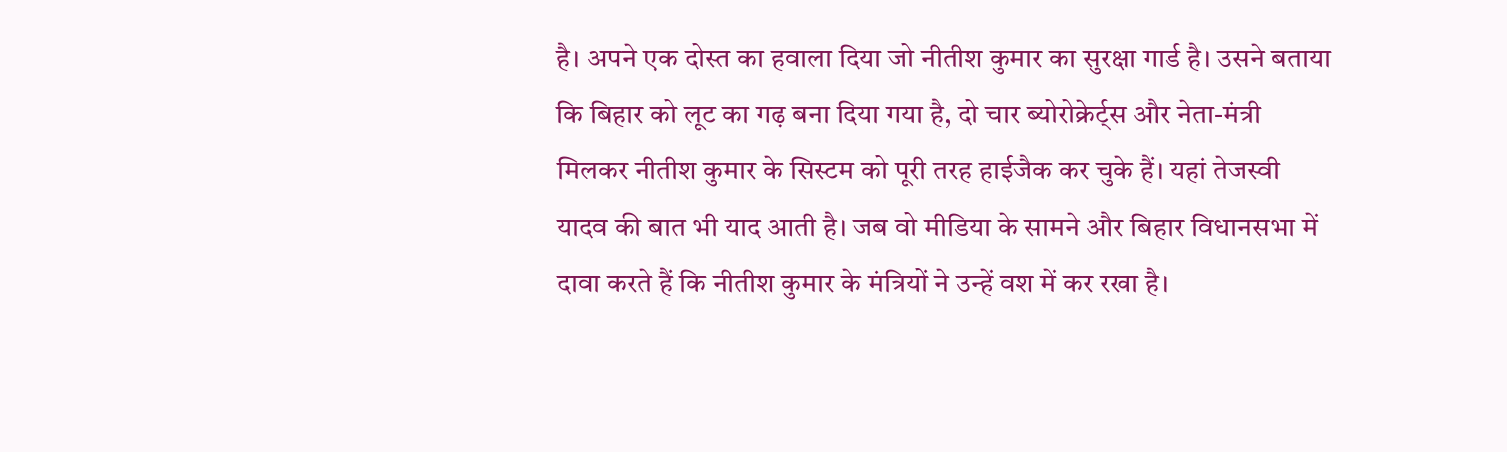है। अपने एक दोस्त का हवाला दिया जो नीतीश कुमार का सुरक्षा गार्ड है। उसने बताया कि बिहार को लूट का गढ़ बना दिया गया है, दो चार ब्योरोक्रेर्ट्स और नेता-मंत्री मिलकर नीतीश कुमार के सिस्टम को पूरी तरह हाईजैक कर चुके हैं। यहां तेजस्वी यादव की बात भी याद आती है। जब वो मीडिया के सामने और बिहार विधानसभा में दावा करते हैं कि नीतीश कुमार के मंत्रियों ने उन्हें वश में कर रखा है।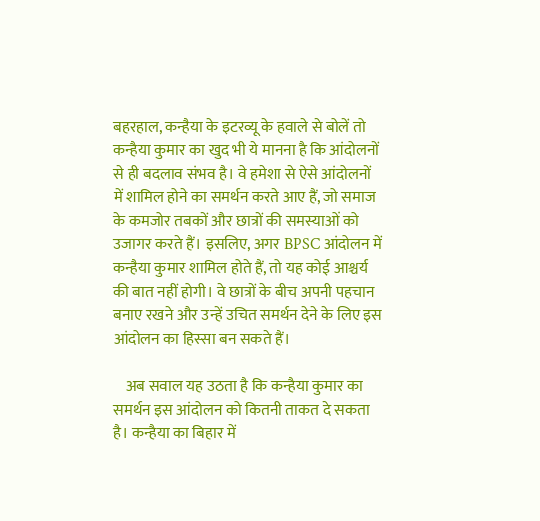बहरहाल, कन्हैया के इटरव्यू के हवाले से बोलें तो कन्हैया कुमार का खुद भी ये मानना है कि आंदोलनों से ही बदलाव संभव है। वे हमेशा से ऐसे आंदोलनों में शामिल होने का समर्थन करते आए हैं, जो समाज के कमजोर तबकों और छात्रों की समस्याओं को उजागर करते हैं। इसलिए, अगर BPSC आंदोलन में कन्हैया कुमार शामिल होते हैं, तो यह कोई आश्चर्य की बात नहीं होगी। वे छात्रों के बीच अपनी पहचान बनाए रखने और उन्हें उचित समर्थन देने के लिए इस आंदोलन का हिस्सा बन सकते हैं।

    अब सवाल यह उठता है कि कन्हैया कुमार का समर्थन इस आंदोलन को कितनी ताकत दे सकता है। कन्हैया का बिहार में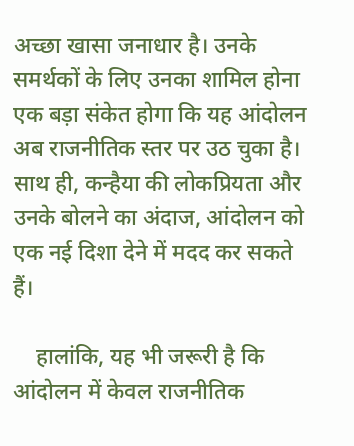अच्छा खासा जनाधार है। उनके समर्थकों के लिए उनका शामिल होना एक बड़ा संकेत होगा कि यह आंदोलन अब राजनीतिक स्तर पर उठ चुका है। साथ ही, कन्हैया की लोकप्रियता और उनके बोलने का अंदाज, आंदोलन को एक नई दिशा देने में मदद कर सकते हैं।

    हालांकि, यह भी जरूरी है कि आंदोलन में केवल राजनीतिक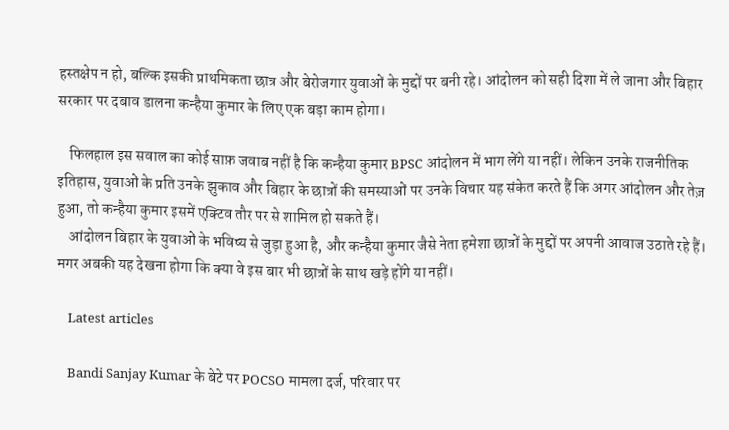हस्तक्षेप न हो, बल्कि इसकी प्राथमिकता छात्र और बेरोजगार युवाओं के मुद्दों पर बनी रहे। आंदोलन को सही दिशा में ले जाना और बिहार सरकार पर दबाव डालना कन्हैया कुमार के लिए एक बड़ा काम होगा।

    फिलहाल इस सवाल का कोई साफ़ जवाब नहीं है कि कन्हैया कुमार BPSC आंदोलन में भाग लेंगे या नहीं। लेकिन उनके राजनीतिक इतिहास, युवाओं के प्रति उनके झुकाव और बिहार के छात्रों की समस्याओं पर उनके विचार यह संकेत करते हैं कि अगर आंदोलन और तेज़ हुआ, तो कन्हैया कुमार इसमें एक्टिव तौर पर से शामिल हो सकते हैं।
    आंदोलन बिहार के युवाओं के भविष्य से जुड़ा हुआ है, और कन्हैया कुमार जैसे नेता हमेशा छात्रों के मुद्दों पर अपनी आवाज उठाते रहे हैं। मगर अबकी यह देखना होगा कि क्या वे इस बार भी छात्रों के साथ खड़े होंगे या नहीं।

    Latest articles

    Bandi Sanjay Kumar के बेटे पर POCSO मामला दर्ज, परिवार पर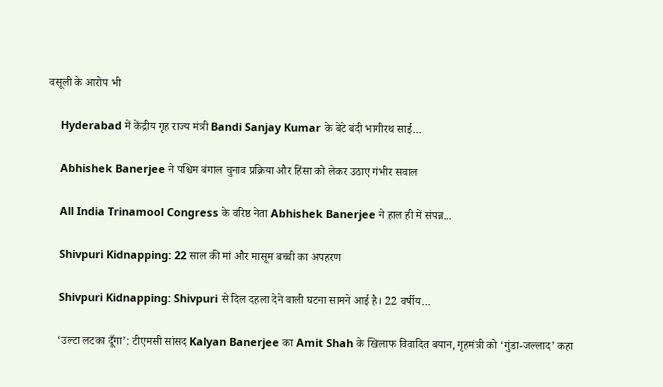वसूली के आरोप भी

    Hyderabad में केंद्रीय गृह राज्य मंत्री Bandi Sanjay Kumar के बेटे बंदी भागीरथ साई...

    Abhishek Banerjee ने पश्चिम बंगाल चुनाव प्रक्रिया और हिंसा को लेकर उठाए गंभीर सवाल

    All India Trinamool Congress के वरिष्ठ नेता Abhishek Banerjee ने हाल ही में संपन्न...

    Shivpuri Kidnapping: 22 साल की मां और मासूम बच्ची का अपहरण

    Shivpuri Kidnapping: Shivpuri से दिल दहला देने वाली घटना सामने आई है। 22 वर्षीय...

    ‘उल्टा लटका दूँगा’: टीएमसी सांसद Kalyan Banerjee का Amit Shah के खिलाफ विवादित बयान, गृहमंत्री को ‘गुंडा-जल्लाद’ कहा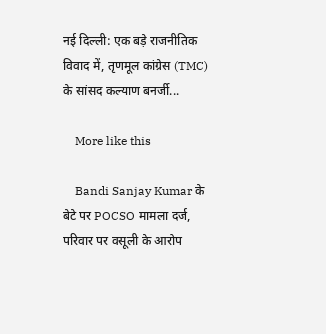नई दिल्ली: एक बड़े राजनीतिक विवाद में, तृणमूल कांग्रेस (TMC) के सांसद कल्याण बनर्जी...

    More like this

    Bandi Sanjay Kumar के बेटे पर POCSO मामला दर्ज, परिवार पर वसूली के आरोप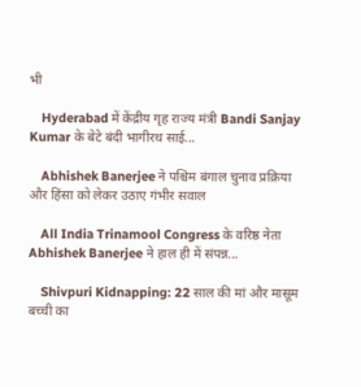भी

    Hyderabad में केंद्रीय गृह राज्य मंत्री Bandi Sanjay Kumar के बेटे बंदी भागीरथ साई...

    Abhishek Banerjee ने पश्चिम बंगाल चुनाव प्रक्रिया और हिंसा को लेकर उठाए गंभीर सवाल

    All India Trinamool Congress के वरिष्ठ नेता Abhishek Banerjee ने हाल ही में संपन्न...

    Shivpuri Kidnapping: 22 साल की मां और मासूम बच्ची का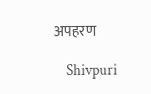अपहरण

    Shivpuri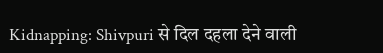Kidnapping: Shivpuri से दिल दहला देने वाली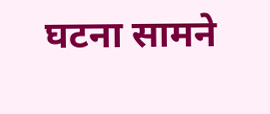घटना सामने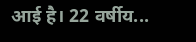आई है। 22 वर्षीय...